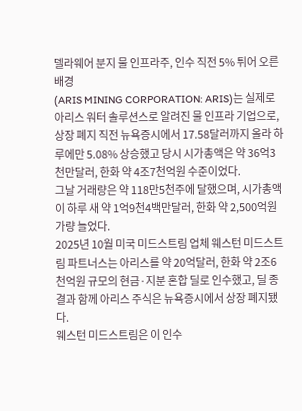델라웨어 분지 물 인프라주, 인수 직전 5% 튀어 오른 배경
(ARIS MINING CORPORATION: ARIS)는 실제로 아리스 워터 솔루션스로 알려진 물 인프라 기업으로, 상장 폐지 직전 뉴욕증시에서 17.58달러까지 올라 하루에만 5.08% 상승했고 당시 시가총액은 약 36억3천만달러, 한화 약 4조7천억원 수준이었다.
그날 거래량은 약 118만5천주에 달했으며, 시가총액이 하루 새 약 1억9천4백만달러, 한화 약 2,500억원가량 늘었다.
2025년 10월 미국 미드스트림 업체 웨스턴 미드스트림 파트너스는 아리스를 약 20억달러, 한화 약 2조6천억원 규모의 현금·지분 혼합 딜로 인수했고, 딜 종결과 함께 아리스 주식은 뉴욕증시에서 상장 폐지됐다.
웨스턴 미드스트림은 이 인수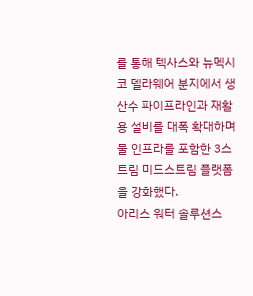를 통해 텍사스와 뉴멕시코 델라웨어 분지에서 생산수 파이프라인과 재활용 설비를 대폭 확대하며 물 인프라를 포함한 3스트림 미드스트림 플랫폼을 강화했다.
아리스 워터 솔루션스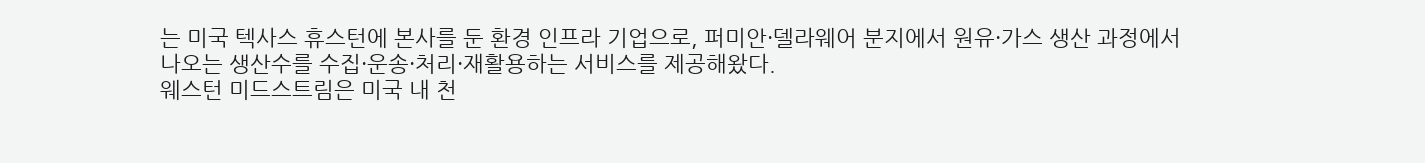는 미국 텍사스 휴스턴에 본사를 둔 환경 인프라 기업으로, 퍼미안·델라웨어 분지에서 원유·가스 생산 과정에서 나오는 생산수를 수집·운송·처리·재활용하는 서비스를 제공해왔다.
웨스턴 미드스트림은 미국 내 천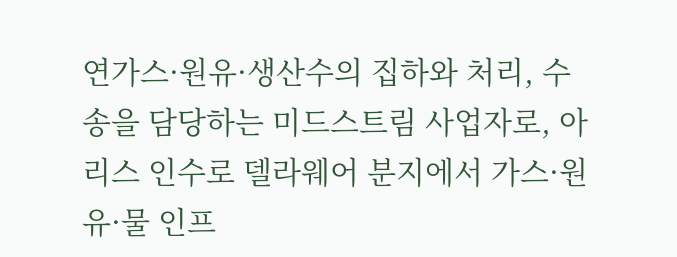연가스·원유·생산수의 집하와 처리, 수송을 담당하는 미드스트림 사업자로, 아리스 인수로 델라웨어 분지에서 가스·원유·물 인프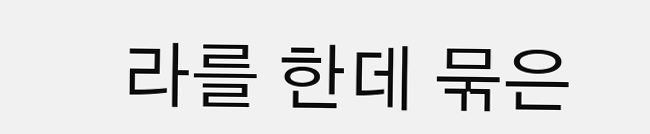라를 한데 묶은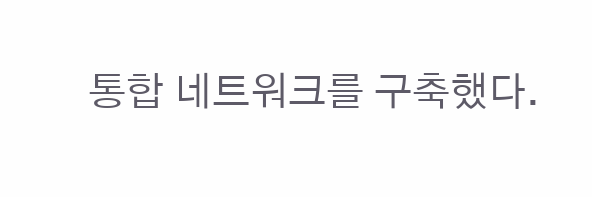통합 네트워크를 구축했다.